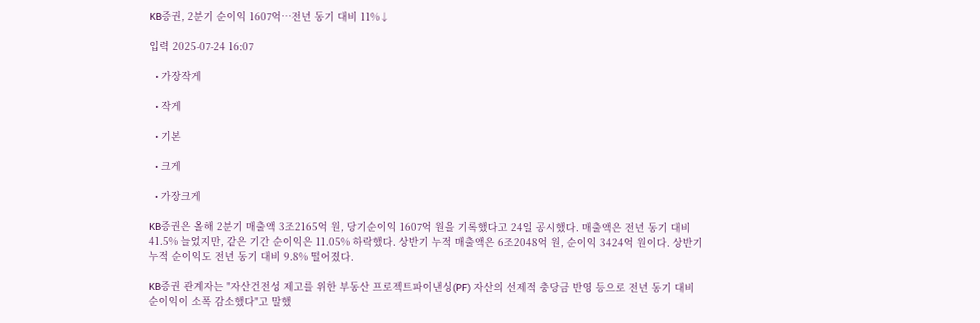KB증권, 2분기 순이익 1607억…전년 동기 대비 11%↓

입력 2025-07-24 16:07

  • 가장작게

  • 작게

  • 기본

  • 크게

  • 가장크게

KB증권은 올해 2분기 매출액 3조2165억 원, 당기순이익 1607억 원을 기록했다고 24일 공시했다. 매출액은 전년 동기 대비 41.5% 늘었지만, 같은 기간 순이익은 11.05% 하락했다. 상반기 누적 매출액은 6조2048억 원, 순이익 3424억 원이다. 상반기 누적 순이익도 전년 동기 대비 9.8% 떨어졌다.

KB증권 관계자는 "자산건전성 제고를 위한 부동산 프로젝트파이낸싱(PF) 자산의 선제적 충당금 반영 등으로 전년 동기 대비 순이익이 소폭 감소했다"고 말했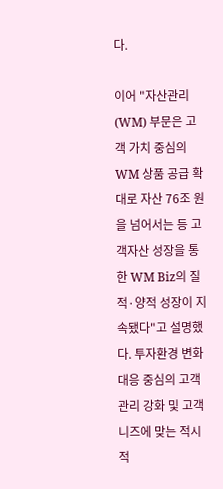다.

이어 "자산관리(WM) 부문은 고객 가치 중심의 WM 상품 공급 확대로 자산 76조 원을 넘어서는 등 고객자산 성장을 통한 WM Biz의 질적·양적 성장이 지속됐다"고 설명했다. 투자환경 변화 대응 중심의 고객 관리 강화 및 고객 니즈에 맞는 적시적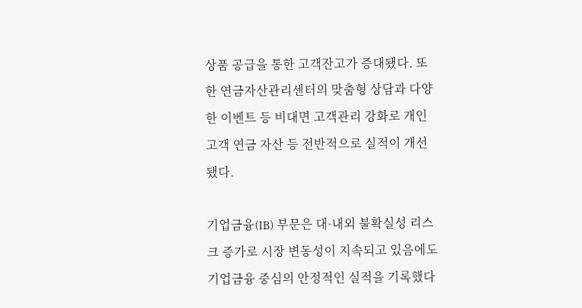상품 공급을 통한 고객잔고가 증대됐다. 또한 연금자산관리센터의 맞춤형 상담과 다양한 이벤트 등 비대면 고객관리 강화로 개인고객 연금 자산 등 전반적으로 실적이 개선됐다.

기업금융(IB) 부문은 대·내외 불확실성 리스크 증가로 시장 변동성이 지속되고 있음에도 기업금융 중심의 안정적인 실적을 기록했다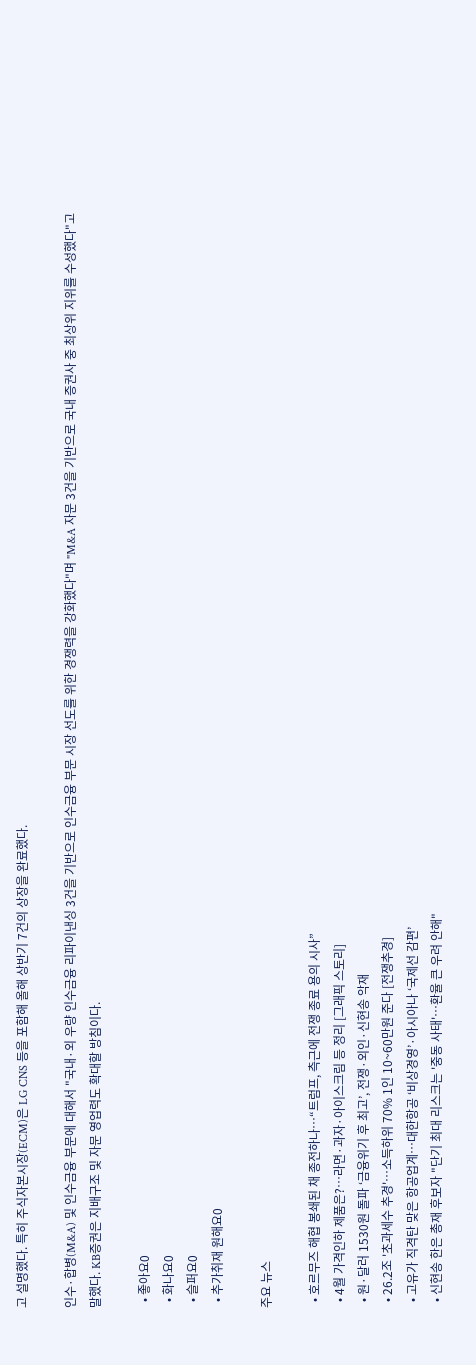고 설명했다. 특히 주식자본시장(ECM)은 LG CNS 등을 포함해 올해 상반기 7건의 상장을 완료했다.

인수·합병(M&A) 및 인수금융 부문에 대해서 "국내·외 우량 인수금융 리파이낸싱 3건을 기반으로 인수금융 부문 시장 선도를 위한 경쟁력을 강화했다"며 "M&A 자문 3건을 기반으로 국내 증권사 중 최상위 지위를 수성했다"고 말했다. KB증권은 지배구조 및 자문 영업력도 확대할 방침이다.

  • 좋아요0
  • 화나요0
  • 슬퍼요0
  • 추가취재 원해요0

주요 뉴스

  • 호르무즈 해협 봉쇄된 채 종전하나⋯“트럼프, 측근에 전쟁 종료 용의 시사”
  • 4월 가격인하 제품은?…라면·과자·아이스크림 등 정리 [그래픽 스토리]
  • 원·달러 1530원 돌파 ‘금융위기 후 최고’, 전쟁·외인·신현송 악재
  • 26.2조 '초과세수 추경'…소득하위 70% 1인 10~60만원 준다 [전쟁추경]
  • 고유가 직격탄 맞은 항공업계…대한항공 ‘비상경영’·아시아나 ‘국제선 감편’
  • 신현송 한은 총재 후보자 "단기 최대 리스크는 '중동 사태'⋯환율 큰 우려 안해"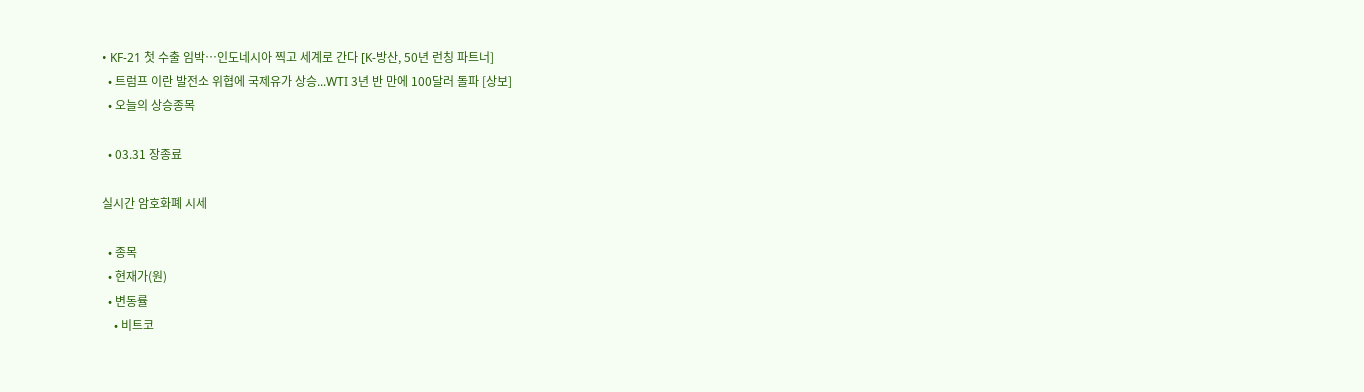• KF-21 첫 수출 임박…인도네시아 찍고 세계로 간다 [K-방산, 50년 런칭 파트너]
  • 트럼프 이란 발전소 위협에 국제유가 상승...WTI 3년 반 만에 100달러 돌파 [상보]
  • 오늘의 상승종목

  • 03.31 장종료

실시간 암호화폐 시세

  • 종목
  • 현재가(원)
  • 변동률
    • 비트코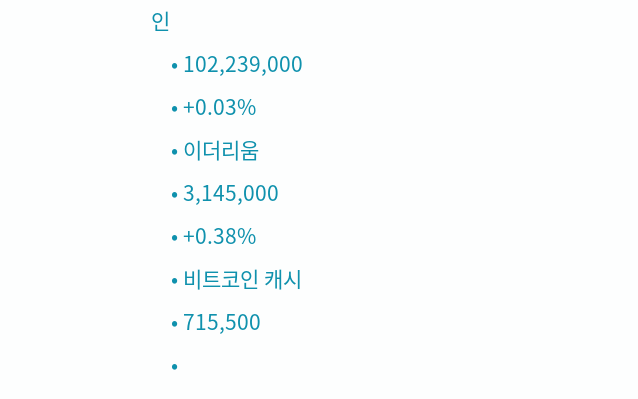인
    • 102,239,000
    • +0.03%
    • 이더리움
    • 3,145,000
    • +0.38%
    • 비트코인 캐시
    • 715,500
    •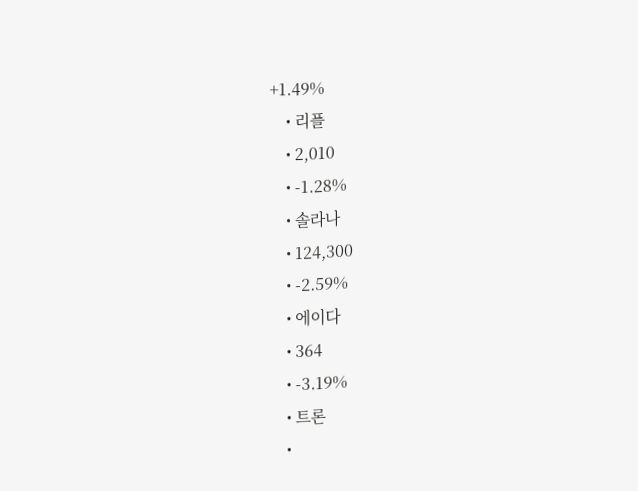+1.49%
    • 리플
    • 2,010
    • -1.28%
    • 솔라나
    • 124,300
    • -2.59%
    • 에이다
    • 364
    • -3.19%
    • 트론
    •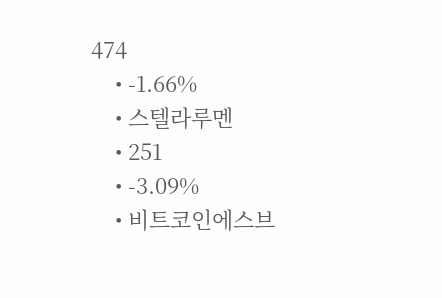474
    • -1.66%
    • 스텔라루멘
    • 251
    • -3.09%
    • 비트코인에스브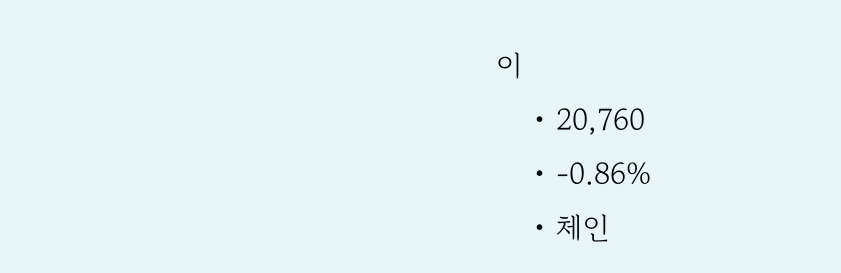이
    • 20,760
    • -0.86%
    • 체인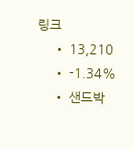링크
    • 13,210
    • -1.34%
    • 샌드박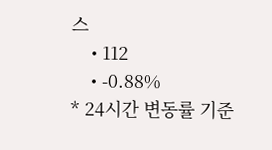스
    • 112
    • -0.88%
* 24시간 변동률 기준